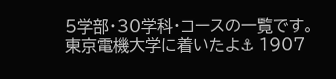5学部・30学科・コースの一覧です。
東京電機大学に着いたよ⚓ 1907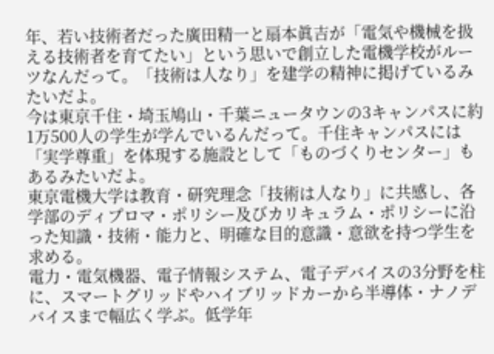年、若い技術者だった廣田精一と扇本眞吉が「電気や機械を扱える技術者を育てたい」という思いで創立した電機学校がルーツなんだって。「技術は人なり」を建学の精神に掲げているみたいだよ。
今は東京千住・埼玉鳩山・千葉ニュータウンの3キャンパスに約1万500人の学生が学んでいるんだって。千住キャンパスには「実学尊重」を体現する施設として「ものづくりセンター」もあるみたいだよ。
東京電機大学は教育・研究理念「技術は人なり」に共感し、各学部のディプロマ・ポリシー及びカリキュラム・ポリシーに沿った知識・技術・能力と、明確な目的意識・意欲を持つ学生を求める。
電力・電気機器、電子情報システム、電子デバイスの3分野を柱に、スマートグリッドやハイブリッドカーから半導体・ナノデバイスまで幅広く学ぶ。低学年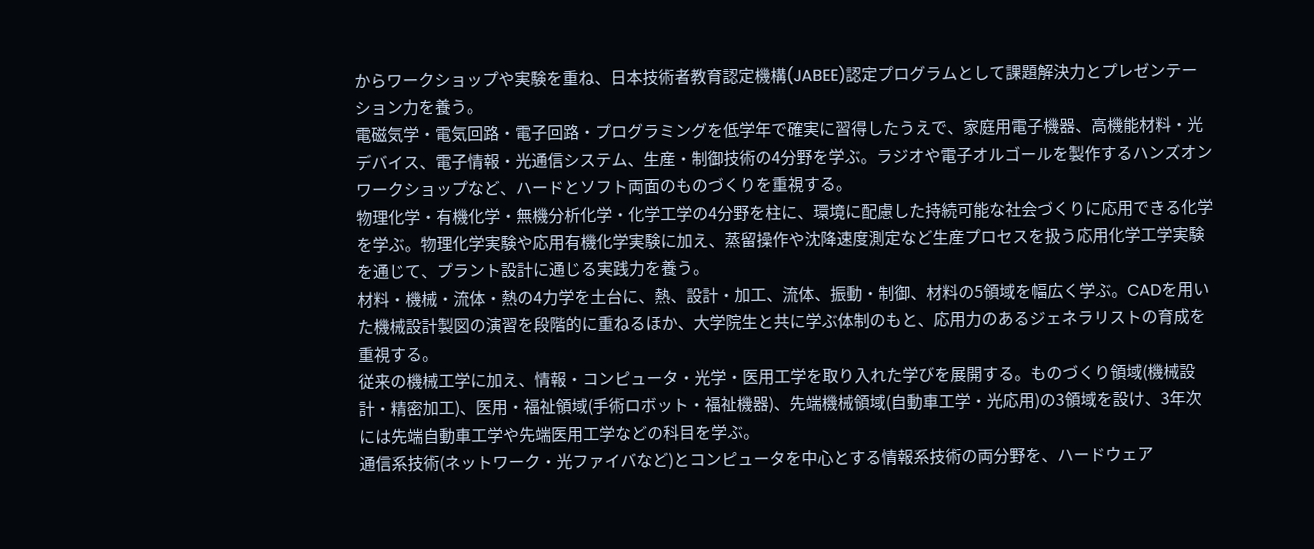からワークショップや実験を重ね、日本技術者教育認定機構(JABEE)認定プログラムとして課題解決力とプレゼンテーション力を養う。
電磁気学・電気回路・電子回路・プログラミングを低学年で確実に習得したうえで、家庭用電子機器、高機能材料・光デバイス、電子情報・光通信システム、生産・制御技術の4分野を学ぶ。ラジオや電子オルゴールを製作するハンズオンワークショップなど、ハードとソフト両面のものづくりを重視する。
物理化学・有機化学・無機分析化学・化学工学の4分野を柱に、環境に配慮した持続可能な社会づくりに応用できる化学を学ぶ。物理化学実験や応用有機化学実験に加え、蒸留操作や沈降速度測定など生産プロセスを扱う応用化学工学実験を通じて、プラント設計に通じる実践力を養う。
材料・機械・流体・熱の4力学を土台に、熱、設計・加工、流体、振動・制御、材料の5領域を幅広く学ぶ。CADを用いた機械設計製図の演習を段階的に重ねるほか、大学院生と共に学ぶ体制のもと、応用力のあるジェネラリストの育成を重視する。
従来の機械工学に加え、情報・コンピュータ・光学・医用工学を取り入れた学びを展開する。ものづくり領域(機械設計・精密加工)、医用・福祉領域(手術ロボット・福祉機器)、先端機械領域(自動車工学・光応用)の3領域を設け、3年次には先端自動車工学や先端医用工学などの科目を学ぶ。
通信系技術(ネットワーク・光ファイバなど)とコンピュータを中心とする情報系技術の両分野を、ハードウェア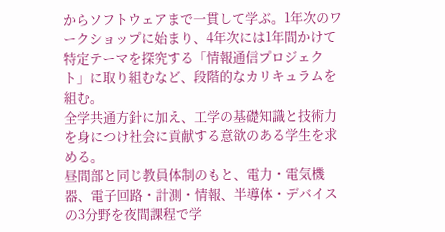からソフトウェアまで一貫して学ぶ。1年次のワークショップに始まり、4年次には1年間かけて特定テーマを探究する「情報通信プロジェクト」に取り組むなど、段階的なカリキュラムを組む。
全学共通方針に加え、工学の基礎知識と技術力を身につけ社会に貢献する意欲のある学生を求める。
昼間部と同じ教員体制のもと、電力・電気機器、電子回路・計測・情報、半導体・デバイスの3分野を夜間課程で学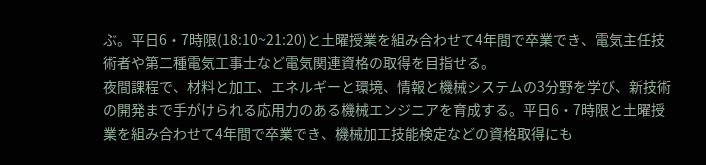ぶ。平日6・7時限(18:10~21:20)と土曜授業を組み合わせて4年間で卒業でき、電気主任技術者や第二種電気工事士など電気関連資格の取得を目指せる。
夜間課程で、材料と加工、エネルギーと環境、情報と機械システムの3分野を学び、新技術の開発まで手がけられる応用力のある機械エンジニアを育成する。平日6・7時限と土曜授業を組み合わせて4年間で卒業でき、機械加工技能検定などの資格取得にも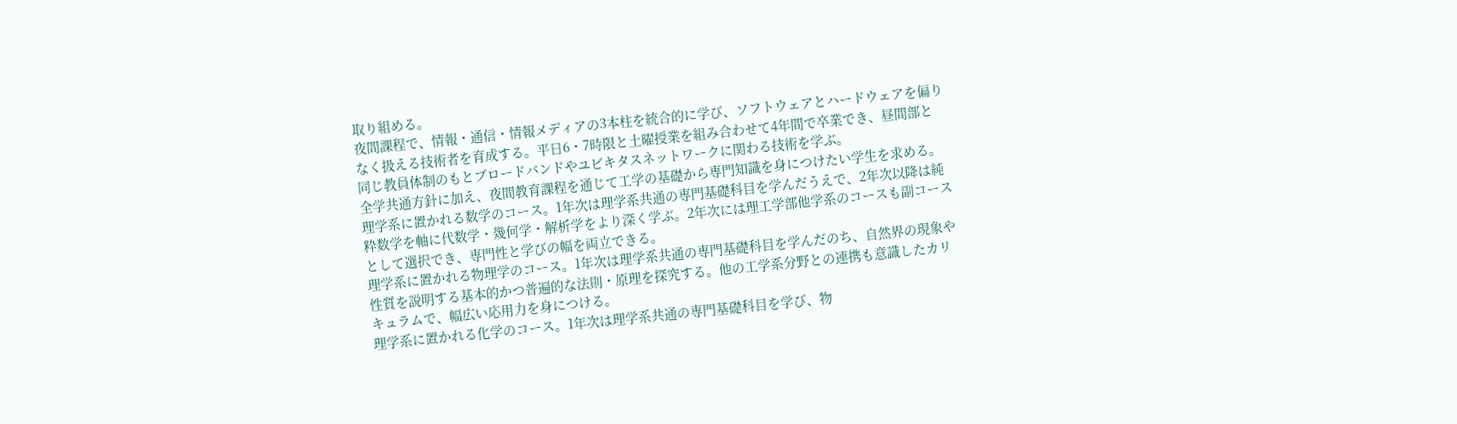取り組める。
夜間課程で、情報・通信・情報メディアの3本柱を統合的に学び、ソフトウェアとハードウェアを偏りなく扱える技術者を育成する。平日6・7時限と土曜授業を組み合わせて4年間で卒業でき、昼間部と同じ教員体制のもとブロードバンドやユビキタスネットワークに関わる技術を学ぶ。
全学共通方針に加え、夜間教育課程を通じて工学の基礎から専門知識を身につけたい学生を求める。
理学系に置かれる数学のコース。1年次は理学系共通の専門基礎科目を学んだうえで、2年次以降は純粋数学を軸に代数学・幾何学・解析学をより深く学ぶ。2年次には理工学部他学系のコースも副コースとして選択でき、専門性と学びの幅を両立できる。
理学系に置かれる物理学のコース。1年次は理学系共通の専門基礎科目を学んだのち、自然界の現象や性質を説明する基本的かつ普遍的な法則・原理を探究する。他の工学系分野との連携も意識したカリキュラムで、幅広い応用力を身につける。
理学系に置かれる化学のコース。1年次は理学系共通の専門基礎科目を学び、物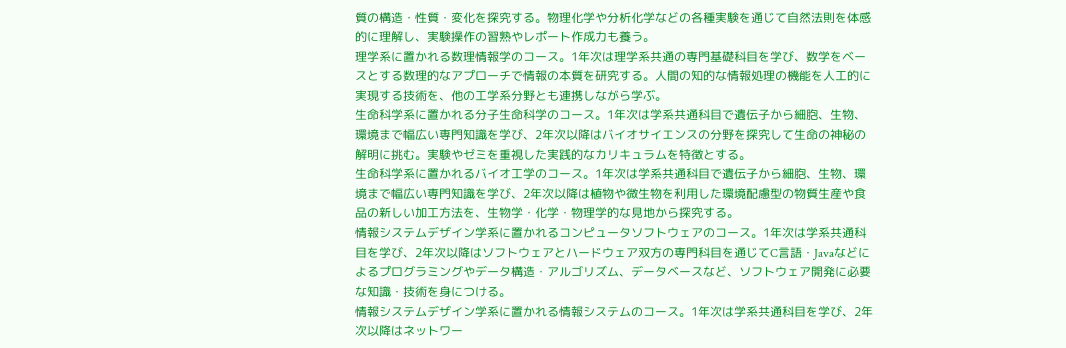質の構造・性質・変化を探究する。物理化学や分析化学などの各種実験を通じて自然法則を体感的に理解し、実験操作の習熟やレポート作成力も養う。
理学系に置かれる数理情報学のコース。1年次は理学系共通の専門基礎科目を学び、数学をベースとする数理的なアプローチで情報の本質を研究する。人間の知的な情報処理の機能を人工的に実現する技術を、他の工学系分野とも連携しながら学ぶ。
生命科学系に置かれる分子生命科学のコース。1年次は学系共通科目で遺伝子から細胞、生物、環境まで幅広い専門知識を学び、2年次以降はバイオサイエンスの分野を探究して生命の神秘の解明に挑む。実験やゼミを重視した実践的なカリキュラムを特徴とする。
生命科学系に置かれるバイオ工学のコース。1年次は学系共通科目で遺伝子から細胞、生物、環境まで幅広い専門知識を学び、2年次以降は植物や微生物を利用した環境配慮型の物質生産や食品の新しい加工方法を、生物学・化学・物理学的な見地から探究する。
情報システムデザイン学系に置かれるコンピュータソフトウェアのコース。1年次は学系共通科目を学び、2年次以降はソフトウェアとハードウェア双方の専門科目を通じてC言語・Javaなどによるプログラミングやデータ構造・アルゴリズム、データベースなど、ソフトウェア開発に必要な知識・技術を身につける。
情報システムデザイン学系に置かれる情報システムのコース。1年次は学系共通科目を学び、2年次以降はネットワー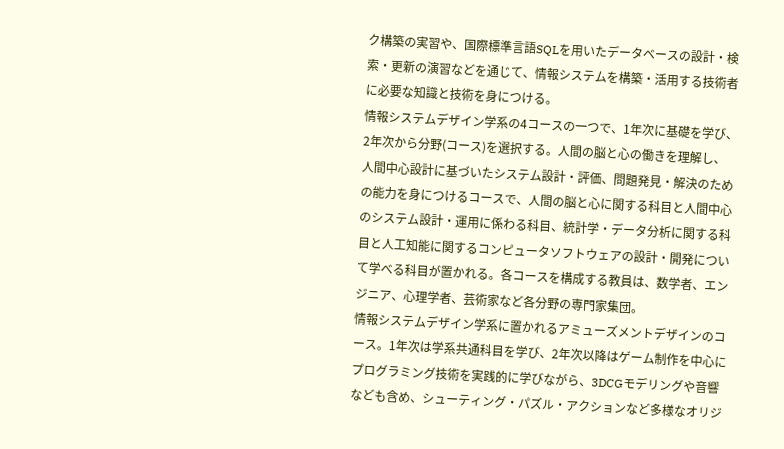ク構築の実習や、国際標準言語SQLを用いたデータベースの設計・検索・更新の演習などを通じて、情報システムを構築・活用する技術者に必要な知識と技術を身につける。
情報システムデザイン学系の4コースの一つで、1年次に基礎を学び、2年次から分野(コース)を選択する。人間の脳と心の働きを理解し、人間中心設計に基づいたシステム設計・評価、問題発見・解決のための能力を身につけるコースで、人間の脳と心に関する科目と人間中心のシステム設計・運用に係わる科目、統計学・データ分析に関する科目と人工知能に関するコンピュータソフトウェアの設計・開発について学べる科目が置かれる。各コースを構成する教員は、数学者、エンジニア、心理学者、芸術家など各分野の専門家集団。
情報システムデザイン学系に置かれるアミューズメントデザインのコース。1年次は学系共通科目を学び、2年次以降はゲーム制作を中心にプログラミング技術を実践的に学びながら、3DCGモデリングや音響なども含め、シューティング・パズル・アクションなど多様なオリジ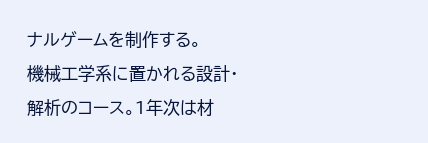ナルゲームを制作する。
機械工学系に置かれる設計・解析のコース。1年次は材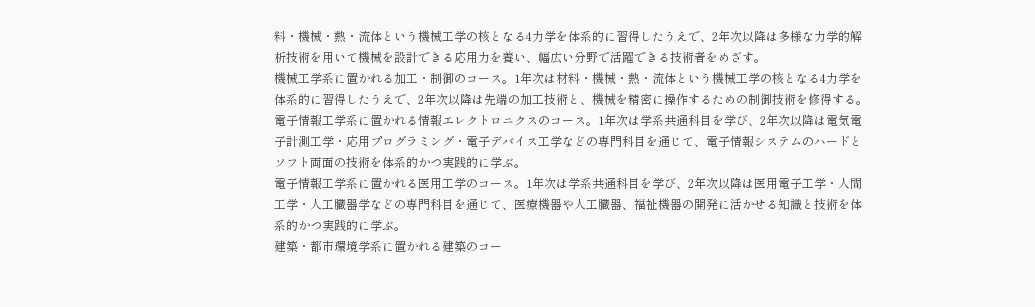料・機械・熱・流体という機械工学の核となる4力学を体系的に習得したうえで、2年次以降は多様な力学的解析技術を用いて機械を設計できる応用力を養い、幅広い分野で活躍できる技術者をめざす。
機械工学系に置かれる加工・制御のコース。1年次は材料・機械・熱・流体という機械工学の核となる4力学を体系的に習得したうえで、2年次以降は先端の加工技術と、機械を精密に操作するための制御技術を修得する。
電子情報工学系に置かれる情報エレクトロニクスのコース。1年次は学系共通科目を学び、2年次以降は電気電子計測工学・応用プログラミング・電子デバイス工学などの専門科目を通じて、電子情報システムのハードとソフト両面の技術を体系的かつ実践的に学ぶ。
電子情報工学系に置かれる医用工学のコース。1年次は学系共通科目を学び、2年次以降は医用電子工学・人間工学・人工臓器学などの専門科目を通じて、医療機器や人工臓器、福祉機器の開発に活かせる知識と技術を体系的かつ実践的に学ぶ。
建築・都市環境学系に置かれる建築のコー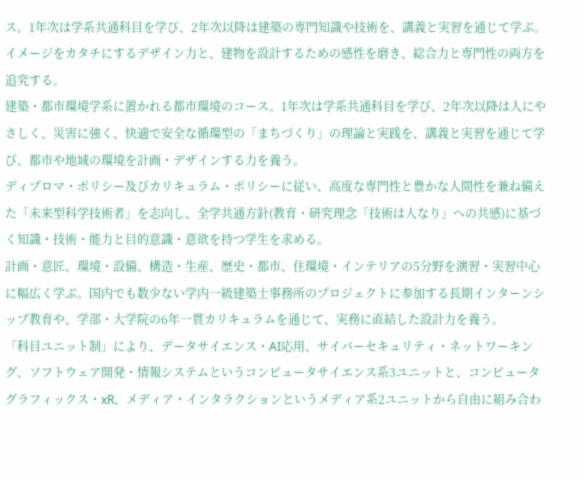ス。1年次は学系共通科目を学び、2年次以降は建築の専門知識や技術を、講義と実習を通じて学ぶ。イメージをカタチにするデザイン力と、建物を設計するための感性を磨き、総合力と専門性の両方を追究する。
建築・都市環境学系に置かれる都市環境のコース。1年次は学系共通科目を学び、2年次以降は人にやさしく、災害に強く、快適で安全な循環型の「まちづくり」の理論と実践を、講義と実習を通じて学び、都市や地域の環境を計画・デザインする力を養う。
ディプロマ・ポリシー及びカリキュラム・ポリシーに従い、高度な専門性と豊かな人間性を兼ね備えた「未来型科学技術者」を志向し、全学共通方針(教育・研究理念「技術は人なり」への共感)に基づく知識・技術・能力と目的意識・意欲を持つ学生を求める。
計画・意匠、環境・設備、構造・生産、歴史・都市、住環境・インテリアの5分野を演習・実習中心に幅広く学ぶ。国内でも数少ない学内一級建築士事務所のプロジェクトに参加する長期インターンシップ教育や、学部・大学院の6年一貫カリキュラムを通じて、実務に直結した設計力を養う。
「科目ユニット制」により、データサイエンス・AI応用、サイバーセキュリティ・ネットワーキング、ソフトウェア開発・情報システムというコンピュータサイエンス系3ユニットと、コンピュータグラフィックス・xR、メディア・インタラクションというメディア系2ユニットから自由に組み合わ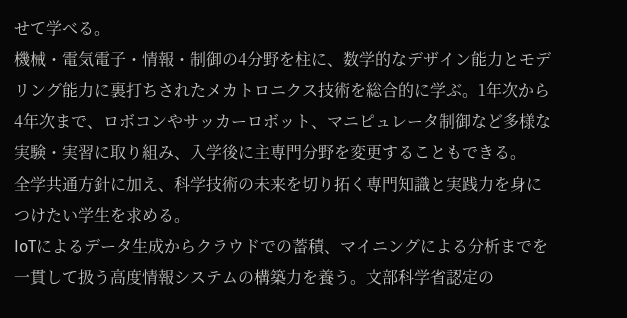せて学べる。
機械・電気電子・情報・制御の4分野を柱に、数学的なデザイン能力とモデリング能力に裏打ちされたメカトロニクス技術を総合的に学ぶ。1年次から4年次まで、ロボコンやサッカーロボット、マニピュレータ制御など多様な実験・実習に取り組み、入学後に主専門分野を変更することもできる。
全学共通方針に加え、科学技術の未来を切り拓く専門知識と実践力を身につけたい学生を求める。
IoTによるデータ生成からクラウドでの蓄積、マイニングによる分析までを一貫して扱う高度情報システムの構築力を養う。文部科学省認定の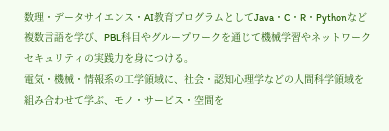数理・データサイエンス・AI教育プログラムとしてJava・C・R・Pythonなど複数言語を学び、PBL科目やグループワークを通じて機械学習やネットワークセキュリティの実践力を身につける。
電気・機械・情報系の工学領域に、社会・認知心理学などの人間科学領域を組み合わせて学ぶ、モノ・サービス・空間を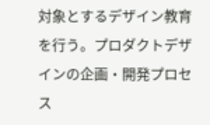対象とするデザイン教育を行う。プロダクトデザインの企画・開発プロセス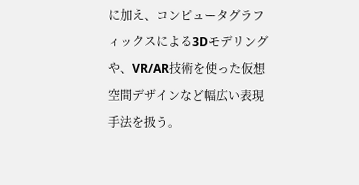に加え、コンピュータグラフィックスによる3Dモデリングや、VR/AR技術を使った仮想空間デザインなど幅広い表現手法を扱う。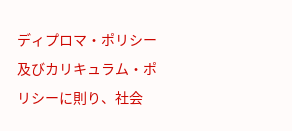ディプロマ・ポリシー及びカリキュラム・ポリシーに則り、社会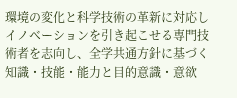環境の変化と科学技術の革新に対応しイノベーションを引き起こせる専門技術者を志向し、全学共通方針に基づく知識・技能・能力と目的意識・意欲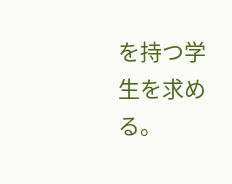を持つ学生を求める。